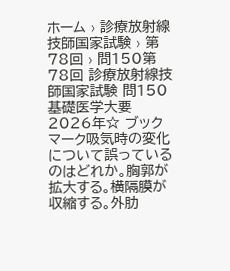ホーム › 診療放射線技師国家試験 › 第78回 › 問150第78回 診療放射線技師国家試験 問150基礎医学大要2026年☆ ブックマーク吸気時の変化について誤っているのはどれか。胸郭が拡大する。横隔膜が収縮する。外肋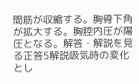間筋が収縮する。胸骨下角が拡大する。胸腔内圧が陽圧となる。解答・解説を見る正答5解説吸気時の変化とし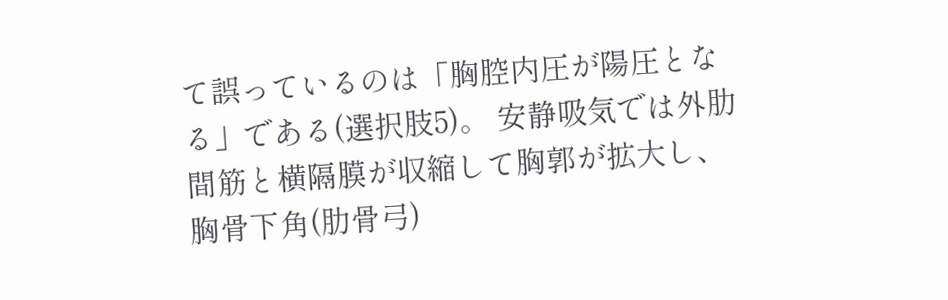て誤っているのは「胸腔内圧が陽圧となる」である(選択肢5)。 安静吸気では外肋間筋と横隔膜が収縮して胸郭が拡大し、胸骨下角(肋骨弓)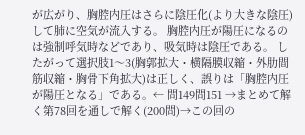が広がり、胸腔内圧はさらに陰圧化(より大きな陰圧)して肺に空気が流入する。 胸腔内圧が陽圧になるのは強制呼気時などであり、吸気時は陰圧である。 したがって選択肢1〜3(胸郭拡大・横隔膜収縮・外肋間筋収縮・胸骨下角拡大)は正しく、誤りは「胸腔内圧が陽圧となる」である。← 問149問151 →まとめて解く第78回を通しで解く(200問)→この回の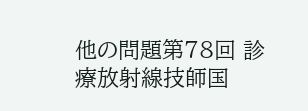他の問題第78回 診療放射線技師国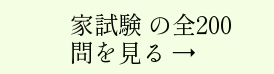家試験 の全200問を見る →